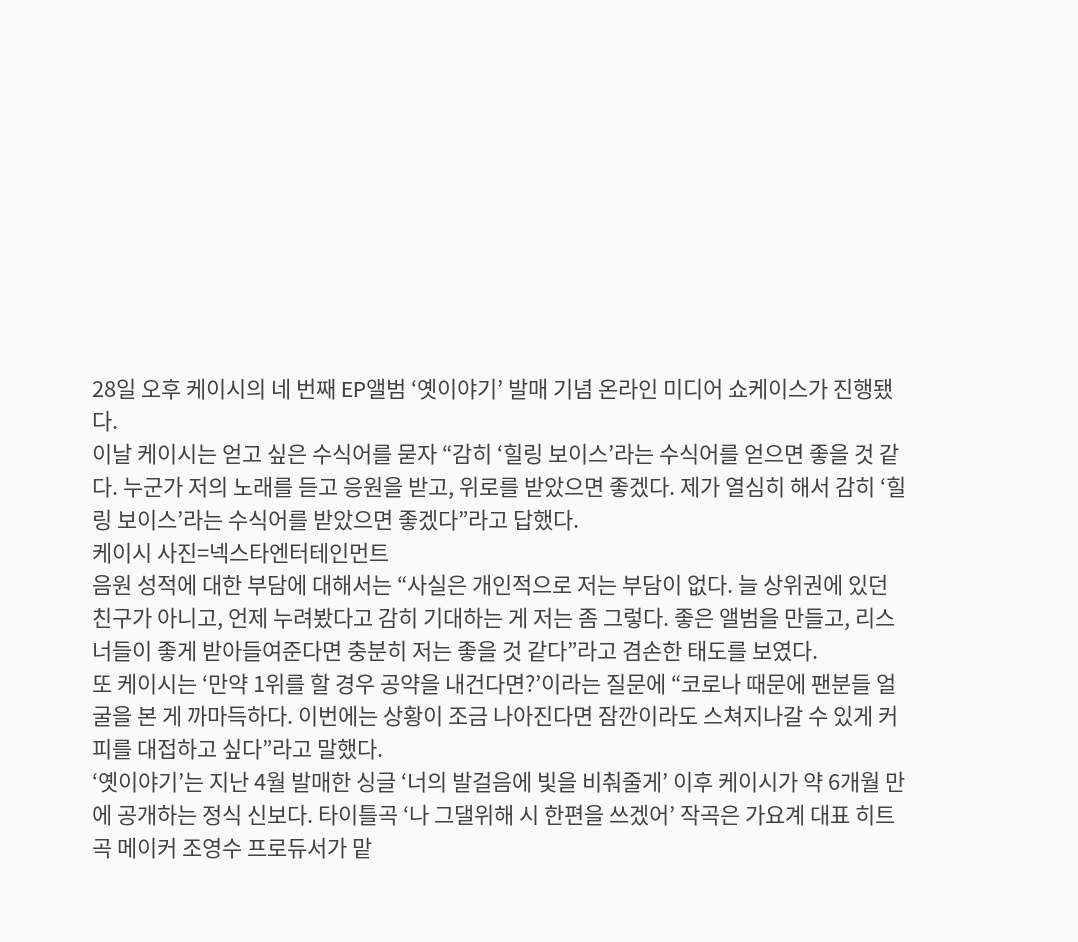28일 오후 케이시의 네 번째 EP앨범 ‘옛이야기’ 발매 기념 온라인 미디어 쇼케이스가 진행됐다.
이날 케이시는 얻고 싶은 수식어를 묻자 “감히 ‘힐링 보이스’라는 수식어를 얻으면 좋을 것 같다. 누군가 저의 노래를 듣고 응원을 받고, 위로를 받았으면 좋겠다. 제가 열심히 해서 감히 ‘힐링 보이스’라는 수식어를 받았으면 좋겠다”라고 답했다.
케이시 사진=넥스타엔터테인먼트
음원 성적에 대한 부담에 대해서는 “사실은 개인적으로 저는 부담이 없다. 늘 상위권에 있던 친구가 아니고, 언제 누려봤다고 감히 기대하는 게 저는 좀 그렇다. 좋은 앨범을 만들고, 리스너들이 좋게 받아들여준다면 충분히 저는 좋을 것 같다”라고 겸손한 태도를 보였다.
또 케이시는 ‘만약 1위를 할 경우 공약을 내건다면?’이라는 질문에 “코로나 때문에 팬분들 얼굴을 본 게 까마득하다. 이번에는 상황이 조금 나아진다면 잠깐이라도 스쳐지나갈 수 있게 커피를 대접하고 싶다”라고 말했다.
‘옛이야기’는 지난 4월 발매한 싱글 ‘너의 발걸음에 빛을 비춰줄게’ 이후 케이시가 약 6개월 만에 공개하는 정식 신보다. 타이틀곡 ‘나 그댈위해 시 한편을 쓰겠어’ 작곡은 가요계 대표 히트곡 메이커 조영수 프로듀서가 맡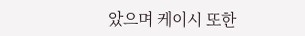았으며 케이시 또한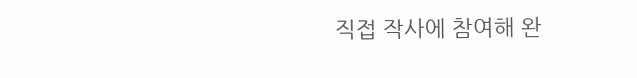직접 작사에 참여해 완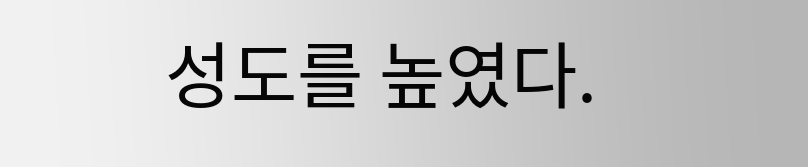성도를 높였다.